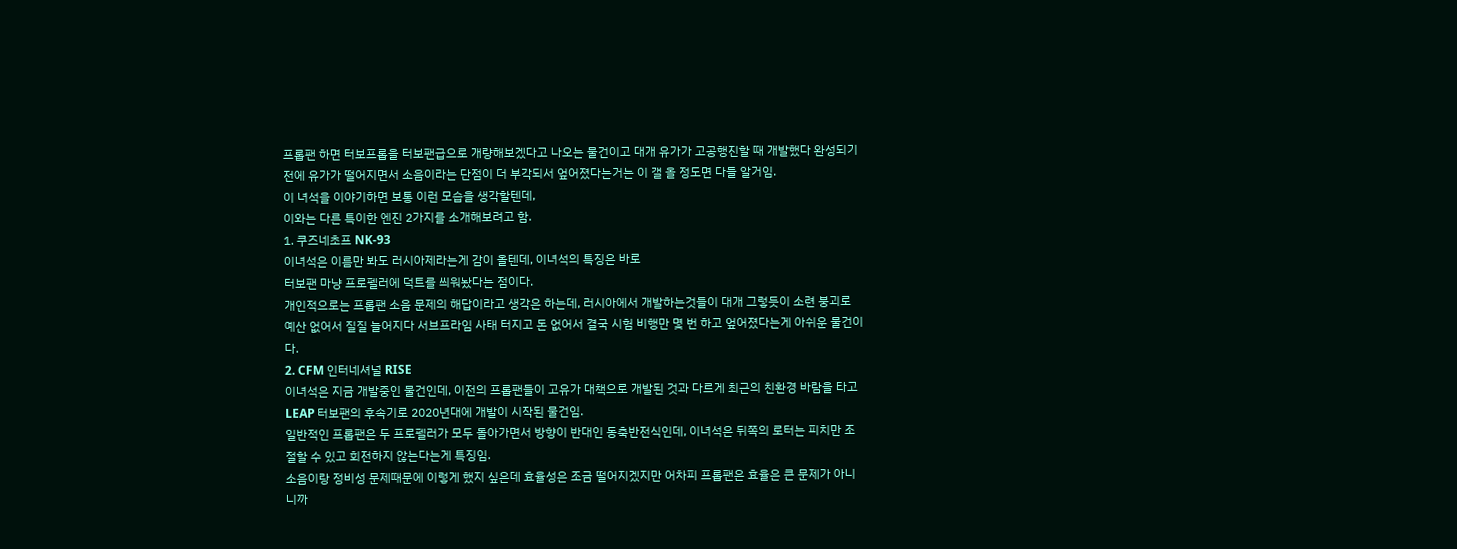프롭팬 하면 터보프롭을 터보팬급으로 개량해보겠다고 나오는 물건이고 대개 유가가 고공행진할 때 개발했다 완성되기 전에 유가가 떨어지면서 소음이라는 단점이 더 부각되서 엎어졌다는거는 이 갤 올 정도면 다들 알거임.
이 녀석을 이야기하면 보통 이런 모습을 생각할텐데,
이와는 다른 특이한 엔진 2가지를 소개해보려고 함.
1. 쿠즈네초프 NK-93
이녀석은 이름만 봐도 러시아제라는게 감이 올텐데, 이녀석의 특징은 바로
터보팬 마냥 프로펠러에 덕트를 씌워놨다는 점이다.
개인적으로는 프롭팬 소음 문제의 해답이라고 생각은 하는데, 러시아에서 개발하는것들이 대개 그렇듯이 소련 붕괴로 예산 없어서 질질 늘어지다 서브프라임 사태 터지고 돈 없어서 결국 시험 비행만 몇 번 하고 엎어졌다는게 아쉬운 물건이다.
2. CFM 인터네셔널 RISE
이녀석은 지금 개발중인 물건인데, 이전의 프롭팬들이 고유가 대책으로 개발된 것과 다르게 최근의 친환경 바람을 타고 LEAP 터보팬의 후속기로 2020년대에 개발이 시작된 물건임.
일반적인 프롭팬은 두 프로펠러가 모두 돌아가면서 방향이 반대인 동축반전식인데, 이녀석은 뒤쪽의 로터는 피치만 조절할 수 있고 회전하지 않는다는게 특징임.
소음이랑 정비성 문제때문에 이렇게 했지 싶은데 효율성은 조금 떨어지겠지만 어차피 프롭팬은 효율은 큰 문제가 아니니까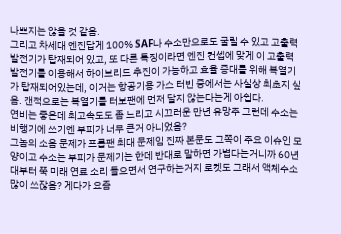나쁘지는 않을 것 같음.
그리고 차세대 엔진답게 100% SAF나 수소만으로도 굴릴 수 있고 고출력 발전기가 탑재되어 있고, 또 다른 특징이라면 엔진 컨셉에 맞게 이 고출력 발전기를 이용해서 하이브리드 추진이 가능하고 효율 증대를 위해 복열기가 탑재되어있는데, 이거는 항공기용 가스 터빈 중에서는 사실상 최초지 싶음. 갠적으로는 복열기를 터보팬에 먼저 달지 않는다는게 아쉽다.
연비는 좋은데 최고속도도 좀 느리고 시끄러운 만년 유망주 그런데 수소는 비행기에 쓰기엔 부피가 너무 큰거 아니었음?
그놈의 소음 문제가 프롭팬 최대 문제임 진짜 본문도 그쪽이 주요 이슈인 모양이고 수소는 부피가 문제기는 한데 반대로 말하면 가볍다는거니까 60년대부터 쭉 미래 연료 소리 들으면서 연구하는거지 로켓도 그래서 액체수소 많이 쓰잖음? 게다가 요즘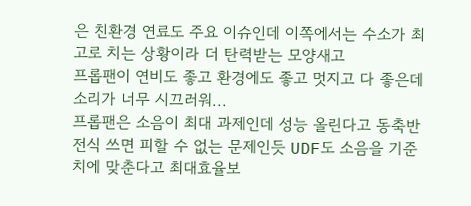은 친환경 연료도 주요 이슈인데 이쪽에서는 수소가 최고로 치는 상황이라 더 탄력받는 모양새고
프롭팬이 연비도 좋고 환경에도 좋고 멋지고 다 좋은데 소리가 너무 시끄러워...
프롭팬은 소음이 최대 과제인데 성능 올린다고 동축반전식 쓰면 피할 수 없는 문제인듯 UDF도 소음을 기준치에 맞춘다고 최대효율보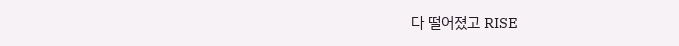다 떨어졌고 RISE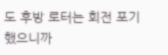도 후방 로터는 회전 포기했으니까